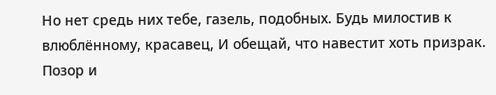Но нет средь них тебе, газель, подобных. Будь милостив к влюблённому, красавец, И обещай, что навестит хоть призрак. Позор и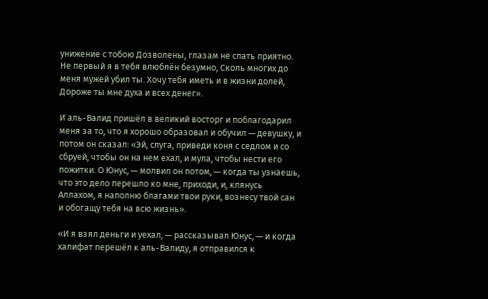унижение с тобою Дозволены, глазам не спать приятно. Не первый я в тебя влюблён безумно, Сколь многих до меня мужей убил ты. Хочу тебя иметь и в жизни долей, Дороже ты мне духа и всех денег».

И аль-Валид пришёл в великий восторг и поблагодарил меня за то, что я хорошо образовал и обучил — девушку, и потом он сказал: «Эй, слуга, приведи коня с седлом и со сбруей, чтобы он на нем ехал, и мула, чтобы нести его пожитки. О Юнус, — молвил он потом, — когда ты узнаешь, что это дело перешло ко мне, приходи, и, клянусь Аллахом, я наполню благами твои руки, вознесу твой сан и обогащу тебя на всю жизнь».

«И я взял деньги и уехал, — рассказывал Юнус, — и когда халифат перешёл к аль-Валиду, я отправился к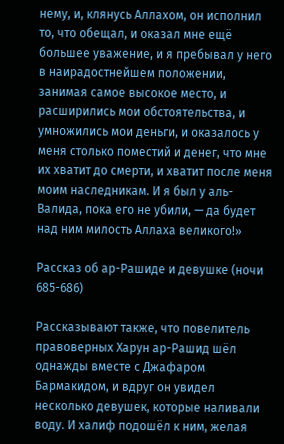нему, и, клянусь Аллахом, он исполнил то, что обещал, и оказал мне ещё большее уважение, и я пребывал у него в наирадостнейшем положении, занимая самое высокое место, и расширились мои обстоятельства, и умножились мои деньги, и оказалось у меня столько поместий и денег, что мне их хватит до смерти, и хватит после меня моим наследникам. И я был у аль-Валида, пока его не убили, — да будет над ним милость Аллаха великого!»

Рассказ об ар-Рашиде и девушке (ночи 685-686)

Рассказывают также, что повелитель правоверных Харун ар-Рашид шёл однажды вместе с Джафаром Бармакидом, и вдруг он увидел несколько девушек, которые наливали воду. И халиф подошёл к ним, желая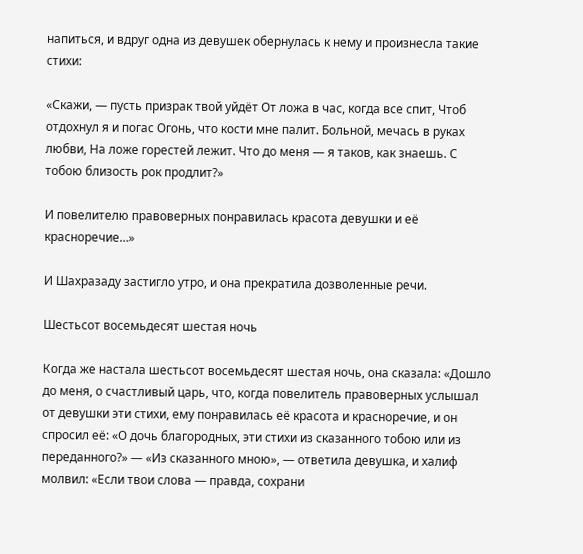напиться, и вдруг одна из девушек обернулась к нему и произнесла такие стихи:

«Скажи, — пусть призрак твой уйдёт От ложа в час, когда все спит, Чтоб отдохнул я и погас Огонь, что кости мне палит. Больной, мечась в руках любви, На ложе горестей лежит. Что до меня — я таков, как знаешь. С тобою близость рок продлит?»

И повелителю правоверных понравилась красота девушки и её красноречие…»

И Шахразаду застигло утро, и она прекратила дозволенные речи.

Шестьсот восемьдесят шестая ночь

Когда же настала шестьсот восемьдесят шестая ночь, она сказала: «Дошло до меня, о счастливый царь, что, когда повелитель правоверных услышал от девушки эти стихи, ему понравилась её красота и красноречие, и он спросил её: «О дочь благородных, эти стихи из сказанного тобою или из переданного?» — «Из сказанного мною», — ответила девушка, и халиф молвил: «Если твои слова — правда, сохрани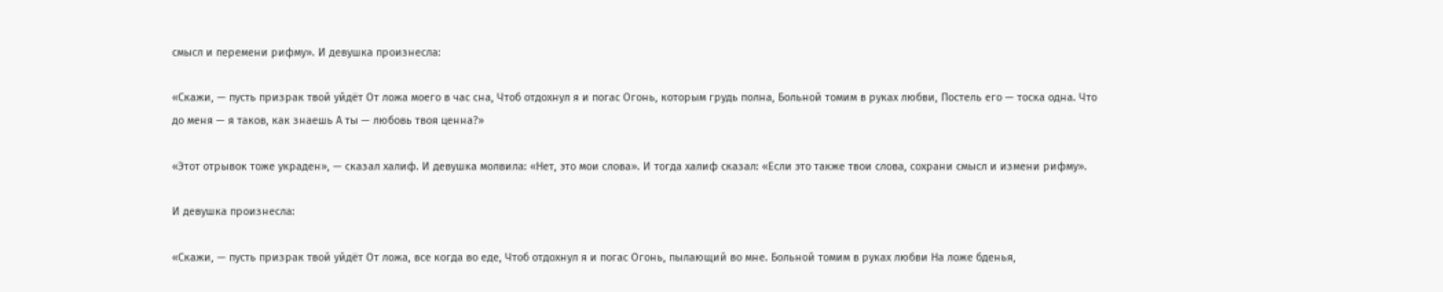смысл и перемени рифму». И девушка произнесла:

«Скажи, — пусть призрак твой уйдёт От ложа моего в час сна, Чтоб отдохнул я и погас Огонь, которым грудь полна, Больной томим в руках любви, Постель его — тоска одна. Что до меня — я таков, как знаешь А ты — любовь твоя ценна?»

«Этот отрывок тоже украден», — сказал халиф. И девушка молвила: «Нет, это мои слова». И тогда халиф сказал: «Если это также твои слова, сохрани смысл и измени рифму».

И девушка произнесла:

«Скажи, — пусть призрак твой уйдёт От ложа, все когда во еде, Чтоб отдохнул я и погас Огонь, пылающий во мне. Больной томим в руках любви На ложе бденья,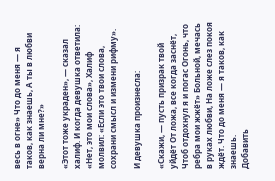весь в огне» Что до меня — я таков, как знаешь, А ты в любви верна ли мне?»

«Этот тоже украден», — сказал халиф. И когда девушка ответила: «Нет, это мои слова», Халиф молвил: «Если это твои слова, сохрани смысл и измени рифму».

И девушка произнесла:

«Скажи, — пусть призрак твой уйдёт От ложа, все когда заснёт, Чтоб отдохнул я и погас Огонь, что ребра мои жжёт» Больной, мечась в руках любви, На ложе слез покоя ждёт. Что до меня — я таков, как знаешь.
Добавить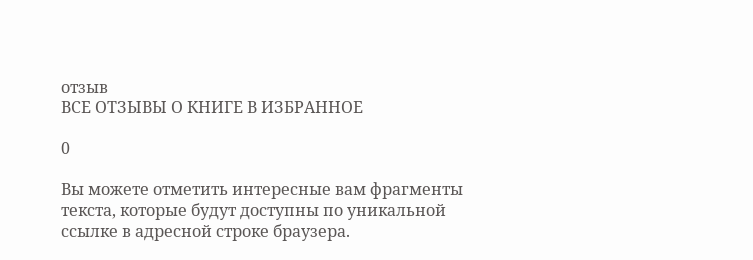отзыв
ВСЕ ОТЗЫВЫ О КНИГЕ В ИЗБРАННОЕ

0

Вы можете отметить интересные вам фрагменты текста, которые будут доступны по уникальной ссылке в адресной строке браузера.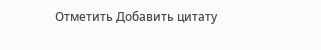Отметить Добавить цитату